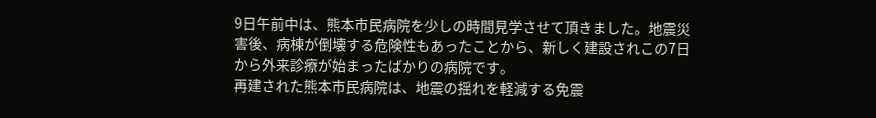9日午前中は、熊本市民病院を少しの時間見学させて頂きました。地震災害後、病棟が倒壊する危険性もあったことから、新しく建設されこの7日から外来診療が始まったばかりの病院です。
再建された熊本市民病院は、地震の揺れを軽減する免震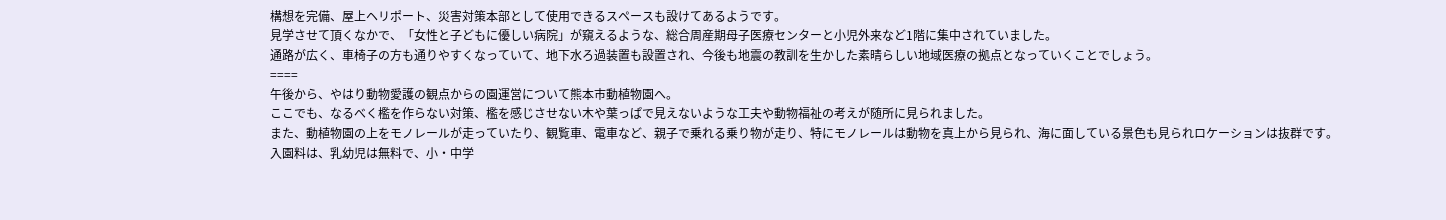構想を完備、屋上ヘリポート、災害対策本部として使用できるスペースも設けてあるようです。
見学させて頂くなかで、「女性と子どもに優しい病院」が窺えるような、総合周産期母子医療センターと小児外来など1階に集中されていました。
通路が広く、車椅子の方も通りやすくなっていて、地下水ろ過装置も設置され、今後も地震の教訓を生かした素晴らしい地域医療の拠点となっていくことでしょう。
====
午後から、やはり動物愛護の観点からの園運営について熊本市動植物園へ。
ここでも、なるべく檻を作らない対策、檻を感じさせない木や葉っぱで見えないような工夫や動物福祉の考えが随所に見られました。
また、動植物園の上をモノレールが走っていたり、観覧車、電車など、親子で乗れる乗り物が走り、特にモノレールは動物を真上から見られ、海に面している景色も見られロケーションは抜群です。
入園料は、乳幼児は無料で、小・中学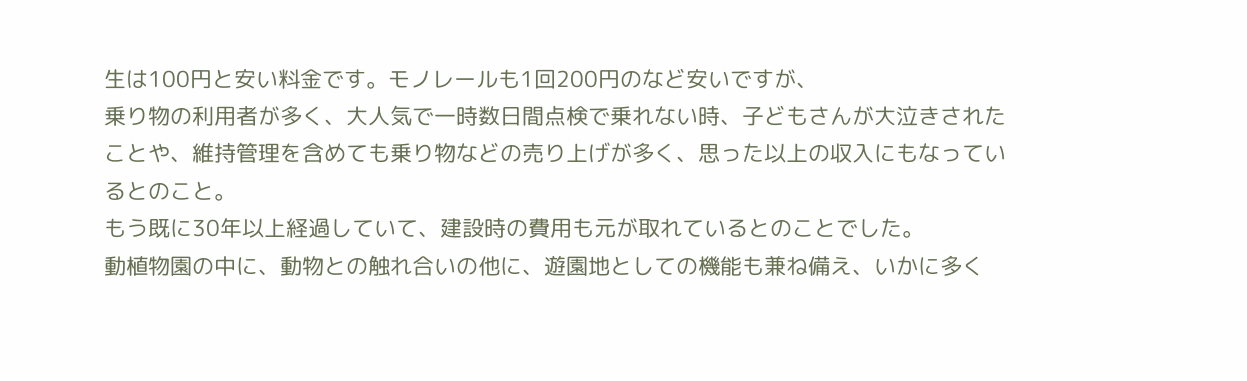生は100円と安い料金です。モノレールも1回200円のなど安いですが、
乗り物の利用者が多く、大人気で一時数日間点検で乗れない時、子どもさんが大泣きされたことや、維持管理を含めても乗り物などの売り上げが多く、思った以上の収入にもなっているとのこと。
もう既に30年以上経過していて、建設時の費用も元が取れているとのことでした。
動植物園の中に、動物との触れ合いの他に、遊園地としての機能も兼ね備え、いかに多く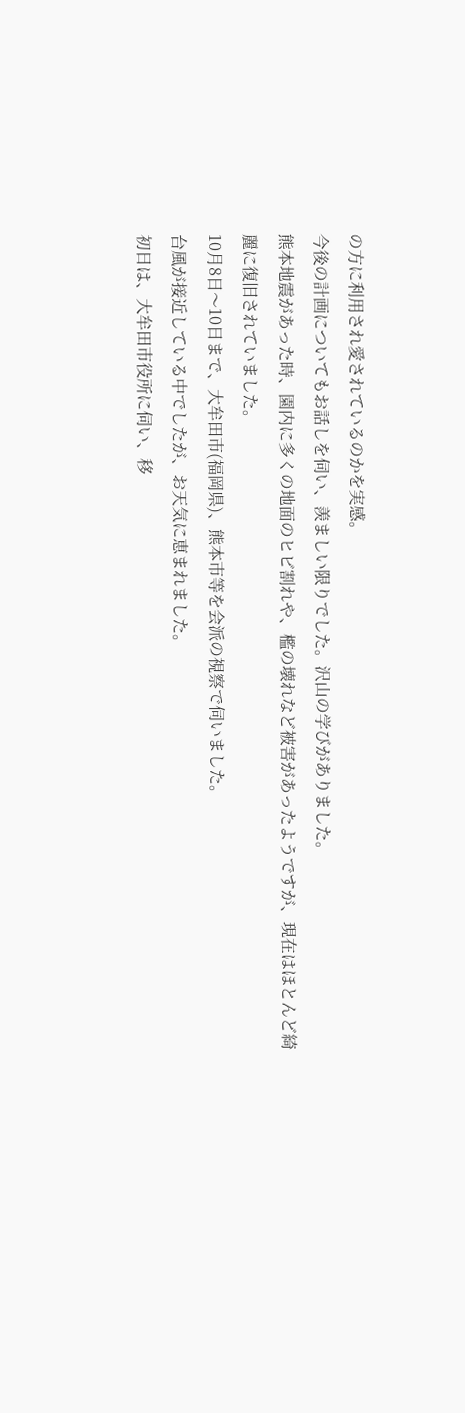の方に利用され愛されているのかを実感。
今後の計画についてもお話しを伺い、羨ましい限りでした。沢山の学びがありました。
熊本地震があった時、園内に多くの地面のヒビ割れや、檻の壊れなど被害があったようですが、現在はほとんど綺麗に復旧されていました。
10月8日〜10日まで、大牟田市(福岡県)、熊本市等を会派の視察で伺いました。
台風が接近している中でしたが、お天気に恵まれました。
初日は、大牟田市役所に伺い、移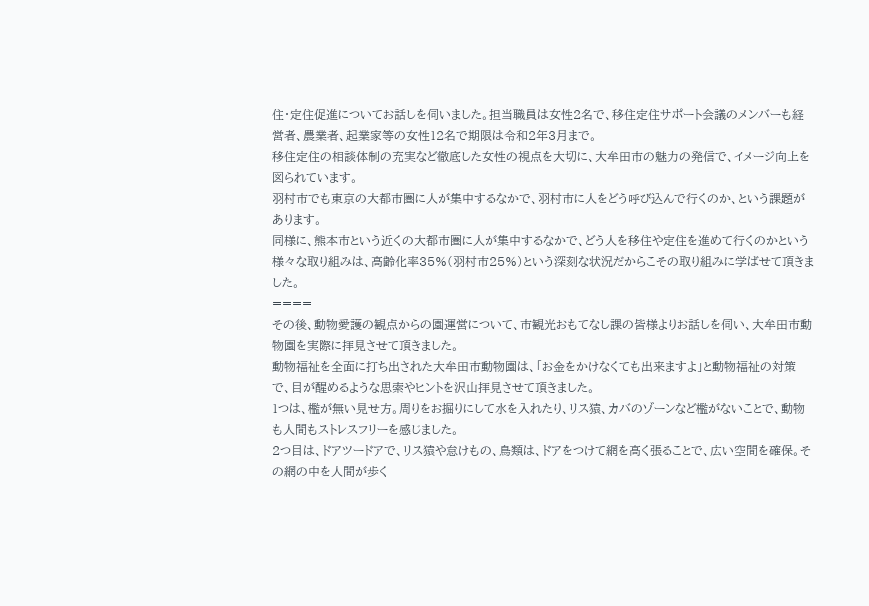住・定住促進についてお話しを伺いました。担当職員は女性2名で、移住定住サポート会議のメンバーも経営者、農業者、起業家等の女性12名で期限は令和2年3月まで。
移住定住の相談体制の充実など徹底した女性の視点を大切に、大牟田市の魅力の発信で、イメージ向上を図られています。
羽村市でも東京の大都市圏に人が集中するなかで、羽村市に人をどう呼び込んで行くのか、という課題があります。
同様に、熊本市という近くの大都市圏に人が集中するなかで、どう人を移住や定住を進めて行くのかという様々な取り組みは、高齢化率35%(羽村市25%)という深刻な状況だからこその取り組みに学ばせて頂きました。
====
その後、動物愛護の観点からの園運営について、市観光おもてなし課の皆様よりお話しを伺い、大牟田市動物園を実際に拝見させて頂きました。
動物福祉を全面に打ち出された大牟田市動物園は、「お金をかけなくても出来ますよ」と動物福祉の対策で、目が醒めるような思索やヒントを沢山拝見させて頂きました。
1つは、檻が無い見せ方。周りをお掘りにして水を入れたり、リス猿、カバのゾーンなど檻がないことで、動物も人間もストレスフリーを感じました。
2つ目は、ドアツードアで、リス猿や怠けもの、鳥類は、ドアをつけて網を高く張ることで、広い空間を確保。その網の中を人間が歩く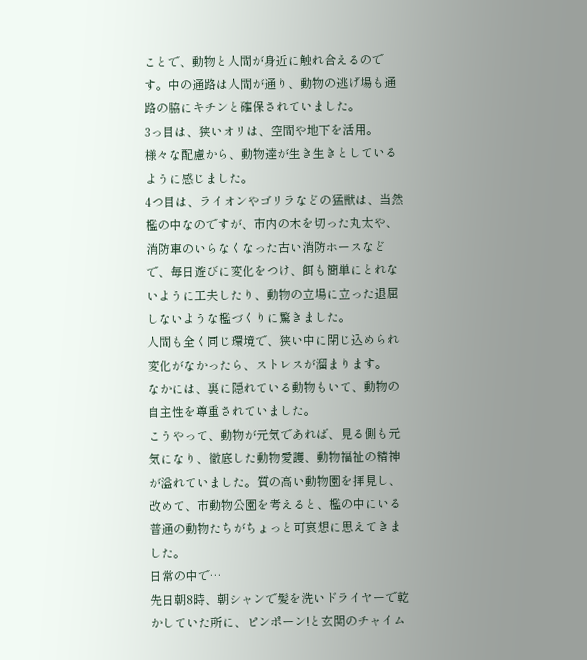ことで、動物と人間が身近に触れ合えるのです。中の通路は人間が通り、動物の逃げ場も通路の脇にキチンと確保されていました。
3っ目は、狭いオリは、空間や地下を活用。
様々な配慮から、動物達が生き生きとしているように感じました。
4つ目は、ライオンやゴリラなどの猛獣は、当然檻の中なのですが、市内の木を切った丸太や、消防車のいらなくなった古い消防ホースなどで、毎日遊びに変化をつけ、餌も簡単にとれないように工夫したり、動物の立場に立った退屈しないような檻づくりに驚きました。
人間も全く同じ環境で、狭い中に閉じ込められ変化がなかったら、ストレスが溜まります。
なかには、裏に隠れている動物もいて、動物の自主性を尊重されていました。
こうやって、動物が元気であれば、見る側も元気になり、徹底した動物愛護、動物福祉の精神が溢れていました。質の高い動物園を拝見し、改めて、市動物公園を考えると、檻の中にいる普通の動物たちがちょっと可哀想に思えてきました。
日常の中で…
先日朝8時、朝シャンで髪を洗いドライヤーで乾かしていた所に、ピンポーン!と玄関のチャイム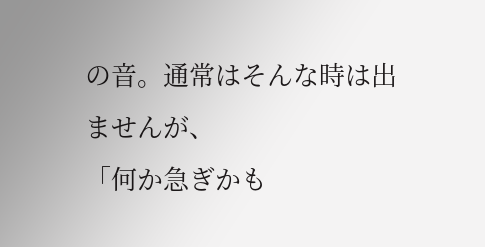の音。通常はそんな時は出ませんが、
「何か急ぎかも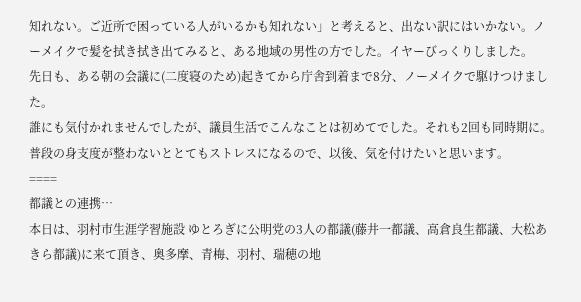知れない。ご近所で困っている人がいるかも知れない」と考えると、出ない訳にはいかない。ノーメイクで髪を拭き拭き出てみると、ある地域の男性の方でした。イヤーびっくりしました。
先日も、ある朝の会議に(二度寝のため)起きてから庁舎到着まで8分、ノーメイクで駆けつけました。
誰にも気付かれませんでしたが、議員生活でこんなことは初めてでした。それも2回も同時期に。普段の身支度が整わないととてもストレスになるので、以後、気を付けたいと思います。
====
都議との連携…
本日は、羽村市生涯学習施設 ゆとろぎに公明党の3人の都議(藤井一都議、高倉良生都議、大松あきら都議)に来て頂き、奥多摩、青梅、羽村、瑞穂の地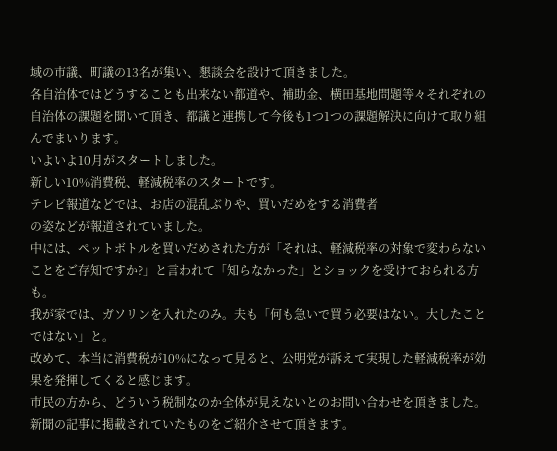域の市議、町議の13名が集い、懇談会を設けて頂きました。
各自治体ではどうすることも出来ない都道や、補助金、横田基地問題等々それぞれの自治体の課題を聞いて頂き、都議と連携して今後も1つ1つの課題解決に向けて取り組んでまいります。
いよいよ10月がスタートしました。
新しい10%消費税、軽減税率のスタートです。
テレビ報道などでは、お店の混乱ぶりや、買いだめをする消費者
の姿などが報道されていました。
中には、ペットボトルを買いだめされた方が「それは、軽減税率の対象で変わらないことをご存知ですか?」と言われて「知らなかった」とショックを受けておられる方も。
我が家では、ガソリンを入れたのみ。夫も「何も急いで買う必要はない。大したことではない」と。
改めて、本当に消費税が10%になって見ると、公明党が訴えて実現した軽減税率が効果を発揮してくると感じます。
市民の方から、どういう税制なのか全体が見えないとのお問い合わせを頂きました。
新聞の記事に掲載されていたものをご紹介させて頂きます。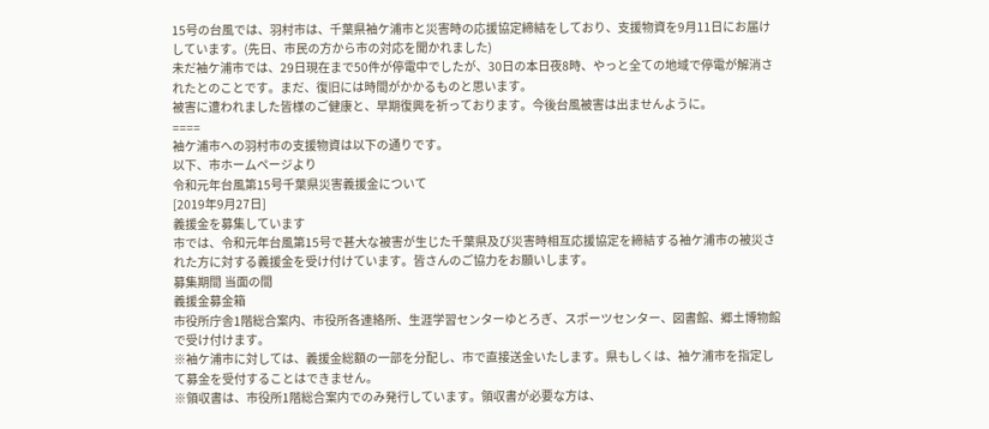15号の台風では、羽村市は、千葉県袖ケ浦市と災害時の応援協定締結をしており、支援物資を9月11日にお届けしています。(先日、市民の方から市の対応を聞かれました)
未だ袖ケ浦市では、29日現在まで50件が停電中でしたが、30日の本日夜8時、やっと全ての地域で停電が解消されたとのことです。まだ、復旧には時間がかかるものと思います。
被害に遭われました皆様のご健康と、早期復興を祈っております。今後台風被害は出ませんように。
====
袖ケ浦市への羽村市の支援物資は以下の通りです。
以下、市ホームページより
令和元年台風第15号千葉県災害義援金について
[2019年9月27日]
義援金を募集しています
市では、令和元年台風第15号で甚大な被害が生じた千葉県及び災害時相互応援協定を締結する袖ケ浦市の被災された方に対する義援金を受け付けています。皆さんのご協力をお願いします。
募集期間 当面の間
義援金募金箱
市役所庁舎1階総合案内、市役所各連絡所、生涯学習センターゆとろぎ、スポーツセンター、図書館、郷土博物館で受け付けます。
※袖ケ浦市に対しては、義援金総額の一部を分配し、市で直接送金いたします。県もしくは、袖ケ浦市を指定して募金を受付することはできません。
※領収書は、市役所1階総合案内でのみ発行しています。領収書が必要な方は、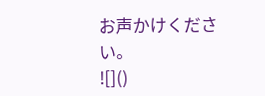お声かけください。
![]()